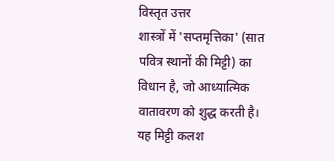विस्तृत उत्तर
शास्त्रों में 'सप्तमृत्तिका' (सात पवित्र स्थानों की मिट्टी) का विधान है, जो आध्यात्मिक वातावरण को शुद्ध करती है।
यह मिट्टी कलश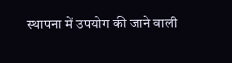स्थापना में उपयोग की जाने वाली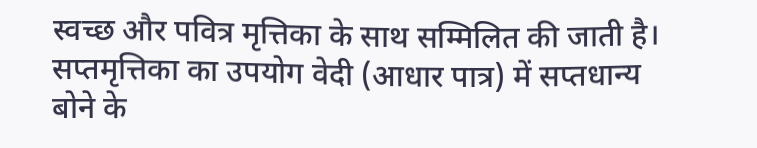स्वच्छ और पवित्र मृत्तिका के साथ सम्मिलित की जाती है। सप्तमृत्तिका का उपयोग वेदी (आधार पात्र) में सप्तधान्य बोने के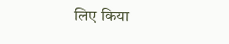लिए किया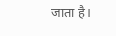जाता है।